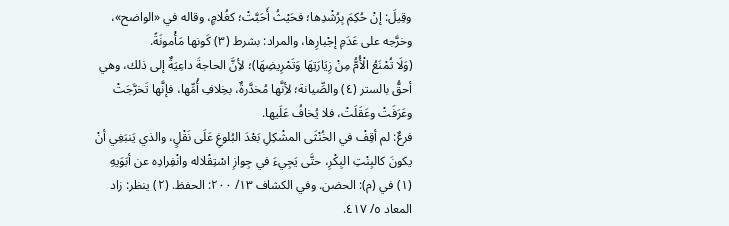وقِيلَ: إنْ حُكِمَ بِرُشْدِها؛ فحَيْثُ أَحَبَّتْ؛ كغُلامٍ، وقاله في «الواضح»، وخرَّجه على عَدَمِ إجْبارِها، والمراد: بشرط (٣) كَونها مَأْمونَةً.
(وَلَا تُمْنَعُ الْأُمُّ مِنْ زِيَارَتِهَا وَتَمْرِيضِهَا)؛ لأِنَّ الحاجةَ داعِيَةٌ إلى ذلك، وهي أحقُّ بالستر (٤) والصِّيانة؛ لأِنَّها مُخدَّرةٌ، بخِلافِ أُمِّها، فإنَّها تَخرَّجَتْ وعَرَفَتْ وعَقَلَتْ، فلا يُخافُ عَلَيها.
فرعٌ: لم أقِفْ في الخُنْثَى المشْكِلِ بَعْدَ البُلوغِ عَلَى نَقْلٍ، والذي يَنبَغِي أنْ يكونَ كالبِنْتِ البِكْرِ، حتَّى يَجِيءَ في جِوازِ اسْتِقْلاله وانْفِرادِه عن أبَوَيهِ
(١) في (م): الحضن. وفي الكشاف ١٣/ ٢٠٠: الحفظ. (٢) ينظر: زاد المعاد ٥/ ٤١٧.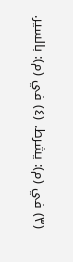(٣) في (م): يشرط. (٤) في (م): بالسير.